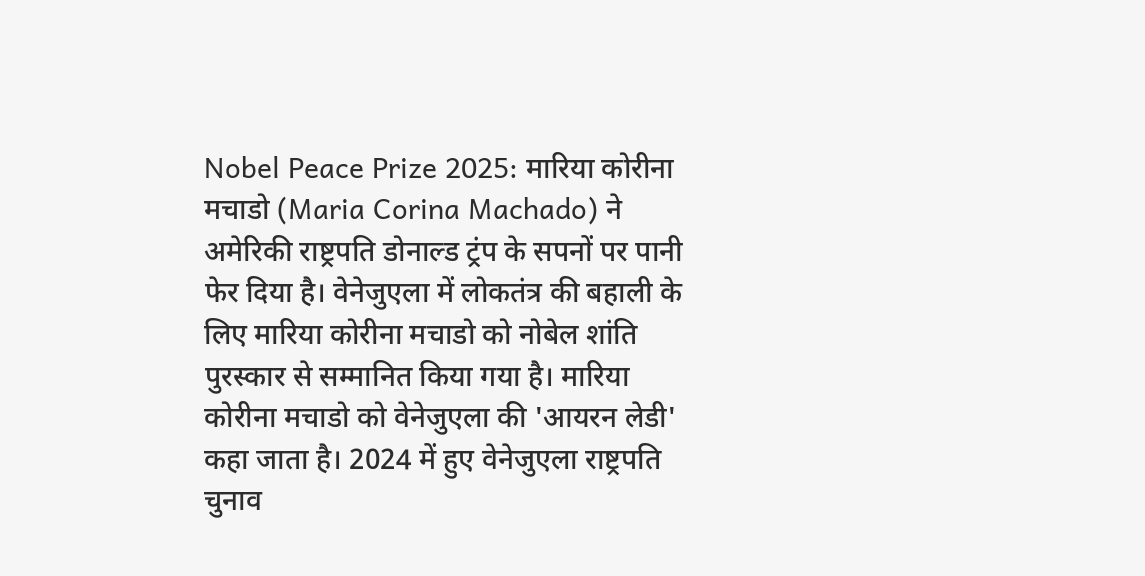Nobel Peace Prize 2025: मारिया कोरीना मचाडो (Maria Corina Machado) ने अमेरिकी राष्ट्रपति डोनाल्ड ट्रंप के सपनों पर पानी फेर दिया है। वेनेजुएला में लोकतंत्र की बहाली के लिए मारिया कोरीना मचाडो को नोबेल शांति पुरस्कार से सम्मानित किया गया है। मारिया कोरीना मचाडो को वेनेजुएला की 'आयरन लेडी' कहा जाता है। 2024 में हुए वेनेजुएला राष्ट्रपति चुनाव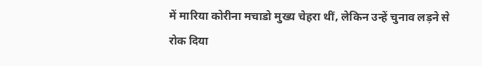में मारिया कोरीना मचाडो मुख्य चेहरा थीं, लेकिन उन्हें चुनाव लड़ने से रोक दिया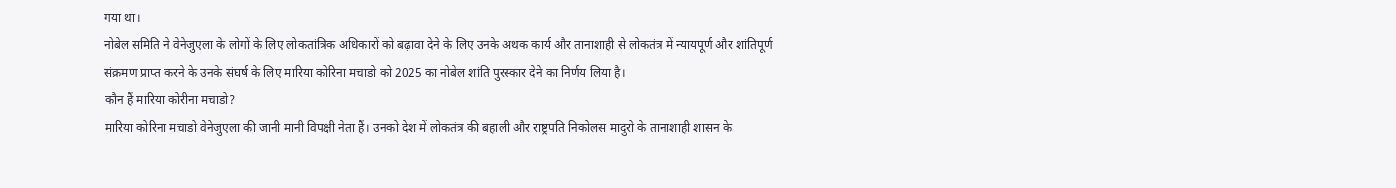गया था।
नोबेल समिति ने वेनेजुएला के लोगों के लिए लोकतांत्रिक अधिकारों को बढ़ावा देने के लिए उनके अथक कार्य और तानाशाही से लोकतंत्र में न्यायपूर्ण और शांतिपूर्ण संक्रमण प्राप्त करने के उनके संघर्ष के लिए मारिया कोरिना मचाडो को 2025 का नोबेल शांति पुरस्कार देने का निर्णय लिया है।
कौन हैं मारिया कोरीना मचाडो?
मारिया कोरिना मचाडो वेनेजुएला की जानी मानी विपक्षी नेता हैं। उनको देश में लोकतंत्र की बहाली और राष्ट्रपति निकोलस मादुरो के तानाशाही शासन के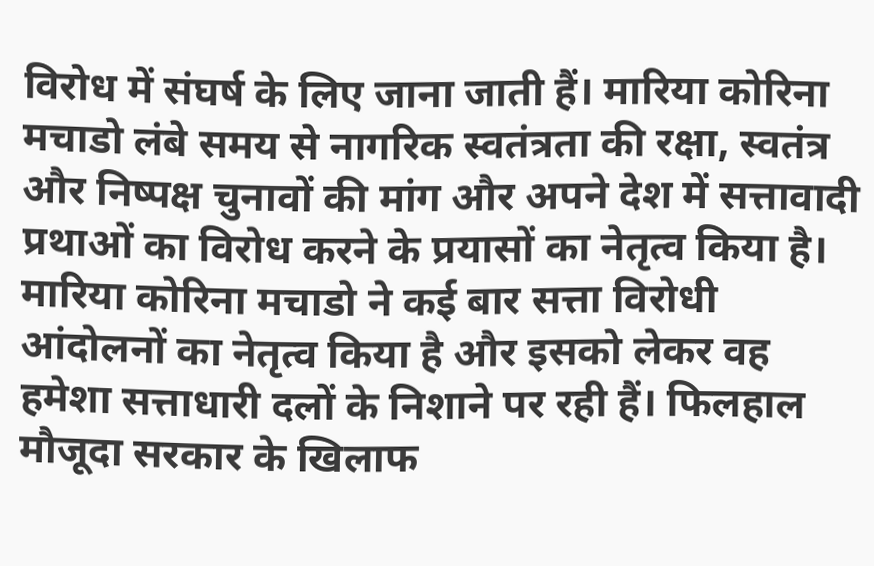विरोध में संघर्ष के लिए जाना जाती हैं। मारिया कोरिना मचाडो लंबे समय से नागरिक स्वतंत्रता की रक्षा, स्वतंत्र और निष्पक्ष चुनावों की मांग और अपने देश में सत्तावादी प्रथाओं का विरोध करने के प्रयासों का नेतृत्व किया है।
मारिया कोरिना मचाडो ने कई बार सत्ता विरोधी आंदोलनों का नेतृत्व किया है और इसको लेकर वह हमेशा सत्ताधारी दलों के निशाने पर रही हैं। फिलहाल मौजूदा सरकार के खिलाफ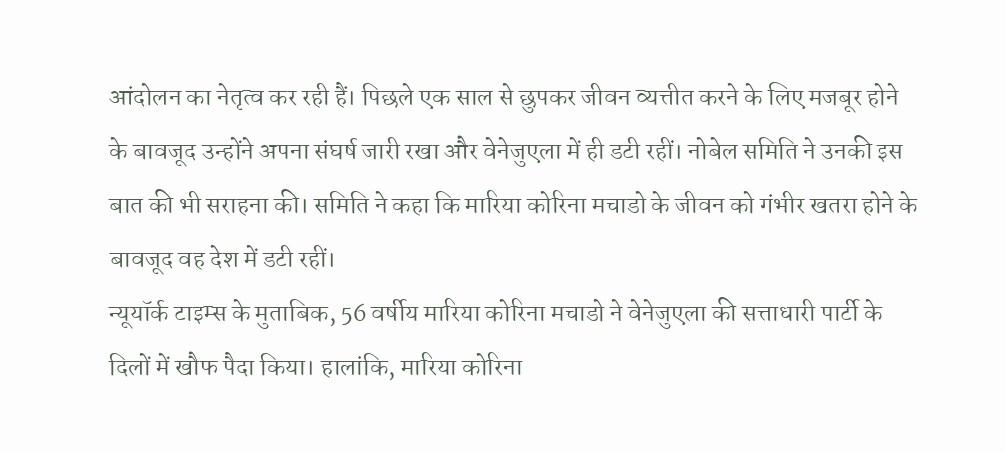आंदोलन का नेतृत्व कर रही हैं। पिछले एक साल से छुपकर जीवन व्यत्तीत करने के लिए मजबूर होने के बावजूद उन्होंने अपना संघर्ष जारी रखा और वेनेजुएला में ही डटी रहीं। नोबेल समिति ने उनकी इस बात की भी सराहना की। समिति ने कहा कि मारिया कोरिना मचाडो के जीवन को गंभीर खतरा होने के बावजूद वह देश में डटी रहीं।
न्यूयॉर्क टाइम्स के मुताबिक, 56 वर्षीय मारिया कोरिना मचाडो ने वेनेजुएला की सत्ताधारी पार्टी के दिलों में खौफ पैदा किया। हालांकि, मारिया कोरिना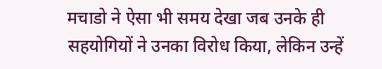मचाडो ने ऐसा भी समय देखा जब उनके ही सहयोगियों ने उनका विरोध किया, लेकिन उन्हें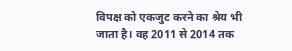विपक्ष को एकजुट करने का श्रेय भी जाता है। वह 2011 से 2014 तक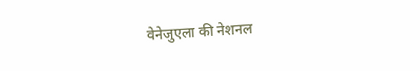वेनेजुएला की नेशनल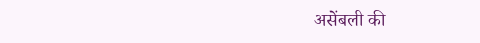असेंबली की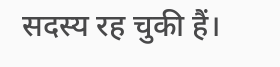सदस्य रह चुकी हैं।